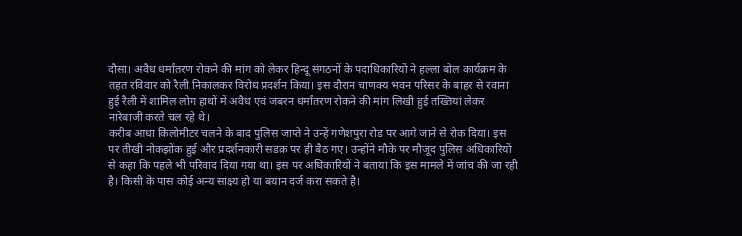दौसा। अवैध धर्मांतरण रोकने की मांग को लेकर हिन्दू संगठनों के पदाधिकारियों ने हल्ला बोल कार्यक्रम के तहत रविवार को रैली निकालकर विरोध प्रदर्शन किया। इस दौरान चाणक्य भवन परिसर के बाहर से रवाना हुई रैली में शामिल लोग हाथों में अवैध एवं जबरन धर्मांतरण रोकने की मांग लिखी हुई तख्तियां लेकर नारेबाजी करते चल रहे थे।
करीब आधा किलोमीटर चलने के बाद पुलिस जाप्ते ने उन्हें गणेशपुरा रोड पर आगे जाने से रोक दिया। इस पर तीखी नोकझोंक हुई और प्रदर्शनकारी सडक़ पर ही बैठ गए। उन्होंने मौके पर मौजूद पुलिस अधिकारियों से कहा कि पहले भी परिवाद दिया गया था। इस पर अधिकारियों ने बताया कि इस मामले में जांच की जा रही है। किसी के पास कोई अन्य साक्ष्य हो या बयान दर्ज करा सकते है।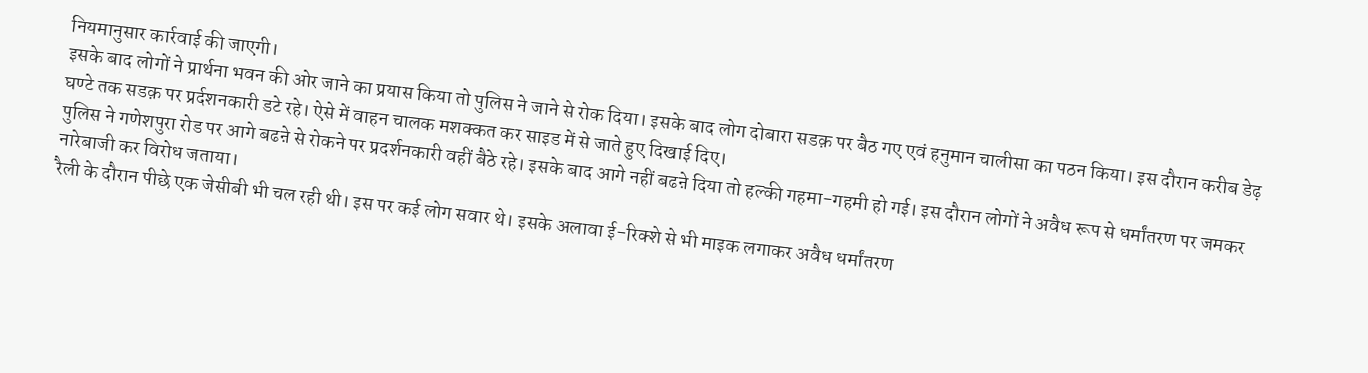नियमानुसार कार्रवाई की जाएगी।
इसके बाद लोगों ने प्रार्थना भवन की ओर जाने का प्रयास किया तो पुलिस ने जाने से रोक दिया। इसके बाद लोग दोबारा सडक़ पर बैठ गए एवं हनुमान चालीसा का पठन किया। इस दौरान करीब डेढ़ घण्टे तक सडक़ पर प्रर्दशनकारी डटे रहे। ऐसे में वाहन चालक मशक्कत कर साइड में से जाते हुए दिखाई दिए।
पुलिस ने गणेशपुरा रोड पर आगे बढऩे से रोकने पर प्रदर्शनकारी वहीं बैठे रहे। इसके बाद आगे नहीं बढऩे दिया तो हल्की गहमा-गहमी हो गई। इस दौरान लोगों ने अवैध रूप से धर्मांतरण पर जमकर नारेबाजी कर विरोध जताया।
रैली के दौरान पीछे एक जेसीबी भी चल रही थी। इस पर कई लोग सवार थे। इसके अलावा ई-रिक्शे से भी माइक लगाकर अवैध धर्मांतरण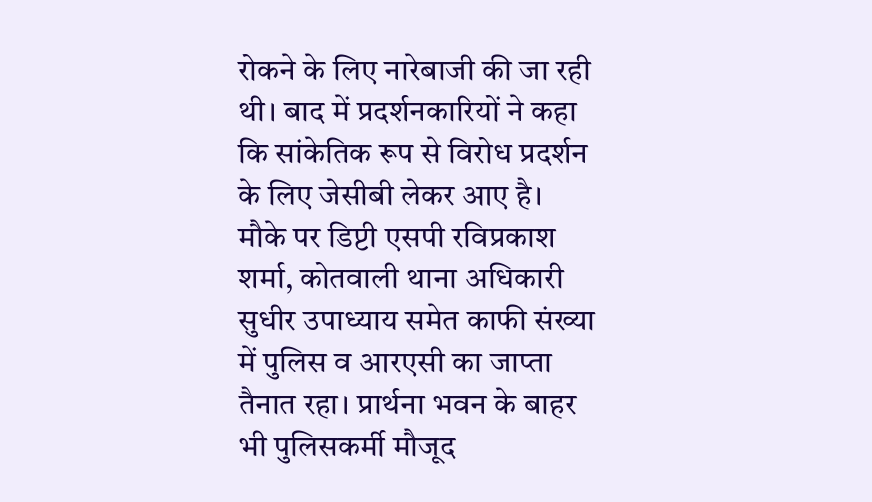रोकने के लिए नारेबाजी की जा रही थी। बाद में प्रदर्शनकारियों ने कहा कि सांकेतिक रूप से विरोध प्रदर्शन के लिए जेसीबी लेकर आए है।
मौके पर डिप्टी एसपी रविप्रकाश शर्मा, कोतवाली थाना अधिकारी सुधीर उपाध्याय समेत काफी संख्या में पुलिस व आरएसी का जाप्ता तैनात रहा। प्रार्थना भवन के बाहर भी पुलिसकर्मी मौजूद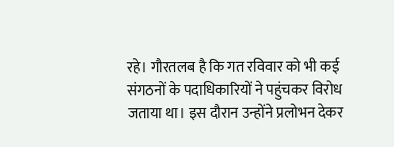रहे। गौरतलब है कि गत रविवार को भी कई संगठनों के पदाधिकारियों ने पहुंचकर विरोध जताया था। इस दौरान उन्होंने प्रलोभन देकर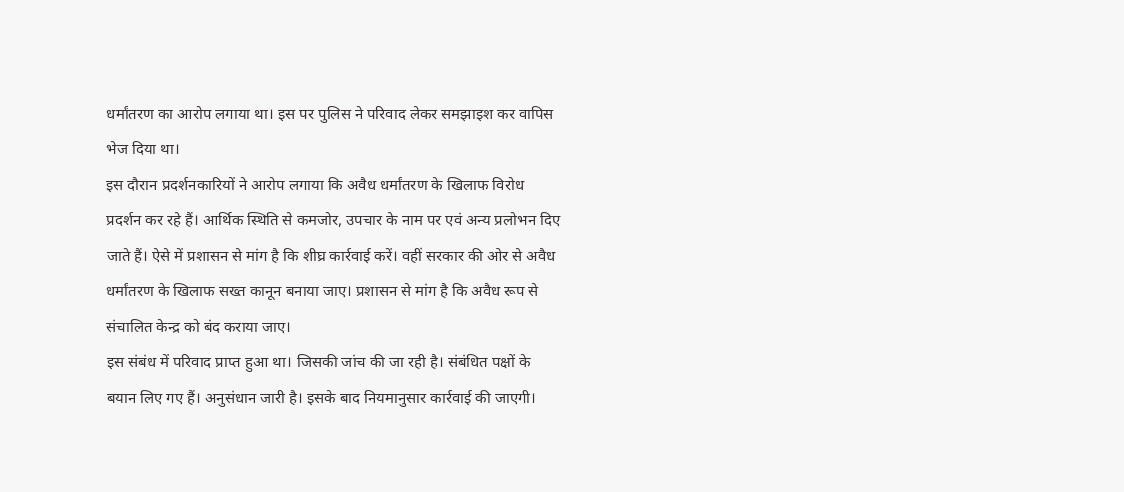धर्मांतरण का आरोप लगाया था। इस पर पुलिस ने परिवाद लेकर समझाइश कर वापिस भेज दिया था।
इस दौरान प्रदर्शनकारियों ने आरोप लगाया कि अवैध धर्मांतरण के खिलाफ विरोध प्रदर्शन कर रहे हैं। आर्थिक स्थिति से कमजोर, उपचार के नाम पर एवं अन्य प्रलोभन दिए जाते हैं। ऐसे में प्रशासन से मांग है कि शीघ्र कार्रवाई करें। वहीं सरकार की ओर से अवैध धर्मांतरण के खिलाफ सख्त कानून बनाया जाए। प्रशासन से मांग है कि अवैध रूप से संचालित केन्द्र को बंद कराया जाए।
इस संबंध में परिवाद प्राप्त हुआ था। जिसकी जांच की जा रही है। संबंधित पक्षों के बयान लिए गए हैं। अनुसंधान जारी है। इसके बाद नियमानुसार कार्रवाई की जाएगी।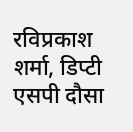रविप्रकाश शर्मा, डिप्टी एसपी दौसा